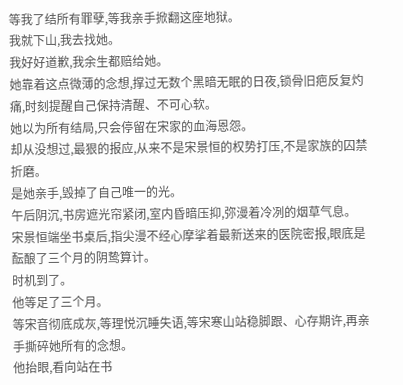等我了结所有罪孽,等我亲手掀翻这座地狱。
我就下山,我去找她。
我好好道歉,我余生都赔给她。
她靠着这点微薄的念想,撑过无数个黑暗无眠的日夜,锁骨旧疤反复灼痛,时刻提醒自己保持清醒、不可心软。
她以为所有结局,只会停留在宋家的血海恩怨。
却从没想过,最狠的报应,从来不是宋景恒的权势打压,不是家族的囚禁折磨。
是她亲手,毁掉了自己唯一的光。
午后阴沉,书房遮光帘紧闭,室内昏暗压抑,弥漫着冷冽的烟草气息。
宋景恒端坐书桌后,指尖漫不经心摩挲着最新送来的医院密报,眼底是酝酿了三个月的阴鸷算计。
时机到了。
他等足了三个月。
等宋音彻底成灰,等理悦沉睡失语,等宋寒山站稳脚跟、心存期许,再亲手撕碎她所有的念想。
他抬眼,看向站在书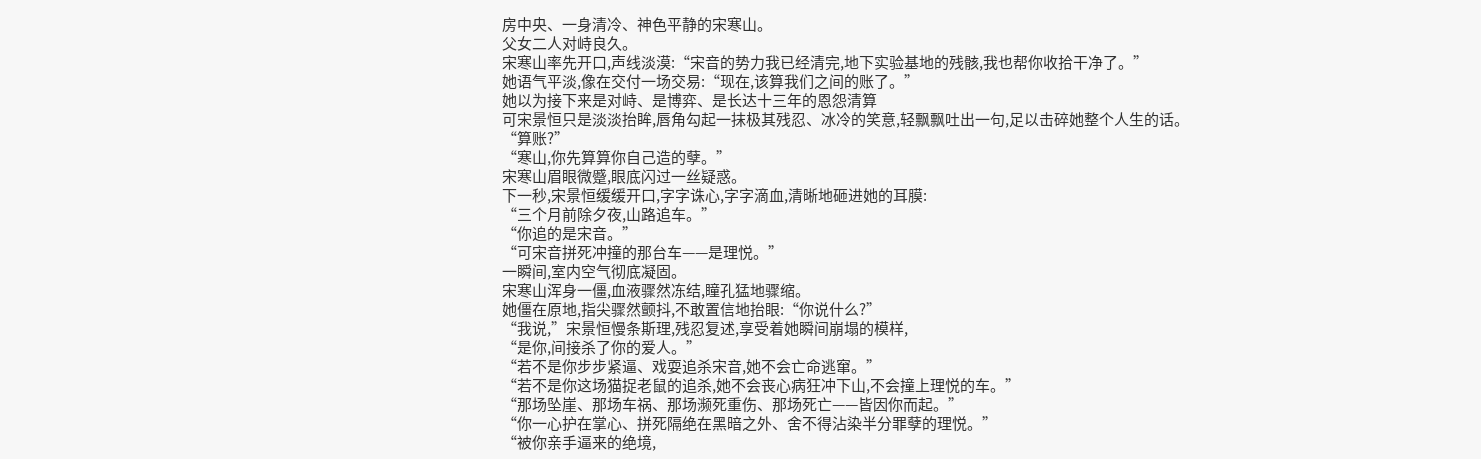房中央、一身清冷、神色平静的宋寒山。
父女二人对峙良久。
宋寒山率先开口,声线淡漠:“宋音的势力我已经清完,地下实验基地的残骸,我也帮你收拾干净了。”
她语气平淡,像在交付一场交易:“现在,该算我们之间的账了。”
她以为接下来是对峙、是博弈、是长达十三年的恩怨清算
可宋景恒只是淡淡抬眸,唇角勾起一抹极其残忍、冰冷的笑意,轻飘飘吐出一句,足以击碎她整个人生的话。
“算账?”
“寒山,你先算算你自己造的孽。”
宋寒山眉眼微蹙,眼底闪过一丝疑惑。
下一秒,宋景恒缓缓开口,字字诛心,字字滴血,清晰地砸进她的耳膜:
“三个月前除夕夜,山路追车。”
“你追的是宋音。”
“可宋音拼死冲撞的那台车——是理悦。”
一瞬间,室内空气彻底凝固。
宋寒山浑身一僵,血液骤然冻结,瞳孔猛地骤缩。
她僵在原地,指尖骤然颤抖,不敢置信地抬眼:“你说什么?”
“我说,”宋景恒慢条斯理,残忍复述,享受着她瞬间崩塌的模样,
“是你,间接杀了你的爱人。”
“若不是你步步紧逼、戏耍追杀宋音,她不会亡命逃窜。”
“若不是你这场猫捉老鼠的追杀,她不会丧心病狂冲下山,不会撞上理悦的车。”
“那场坠崖、那场车祸、那场濒死重伤、那场死亡——皆因你而起。”
“你一心护在掌心、拼死隔绝在黑暗之外、舍不得沾染半分罪孽的理悦。”
“被你亲手逼来的绝境,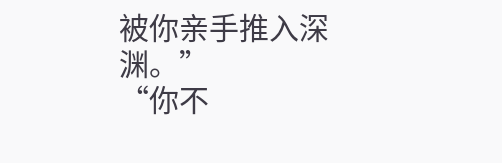被你亲手推入深渊。”
“你不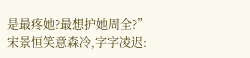是最疼她?最想护她周全?”
宋景恒笑意森冷,字字凌迟: